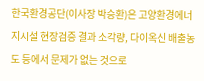한국환경공단(이사장 박승환)은 고양환경에너지시설 현장검증 결과 소각량, 다이옥신 배출농도 등에서 문제가 없는 것으로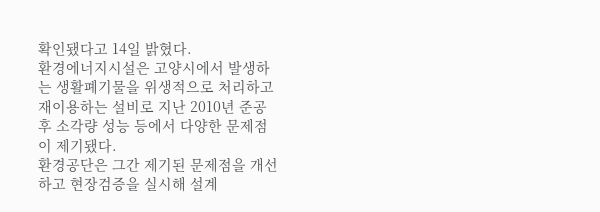확인됐다고 14일 밝혔다.
환경에너지시설은 고양시에서 발생하는 생활폐기물을 위생적으로 처리하고 재이용하는 설비로 지난 2010년 준공 후 소각량 성능 등에서 다양한 문제점이 제기됐다.
환경공단은 그간 제기된 문제점을 개선하고 현장검증을 실시해 설계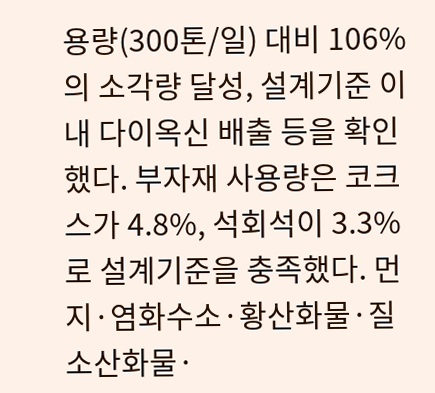용량(300톤/일) 대비 106%의 소각량 달성, 설계기준 이내 다이옥신 배출 등을 확인했다. 부자재 사용량은 코크스가 4.8%, 석회석이 3.3%로 설계기준을 충족했다. 먼지·염화수소·황산화물·질소산화물·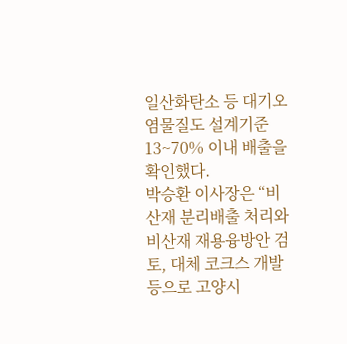일산화탄소 등 대기오염물질도 설계기준 13~70% 이내 배출을 확인했다.
박승환 이사장은 “비산재 분리배출 처리와 비산재 재용융방안 검토, 대체 코크스 개발 등으로 고양시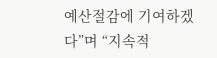예산절감에 기여하겠다”며 “지속적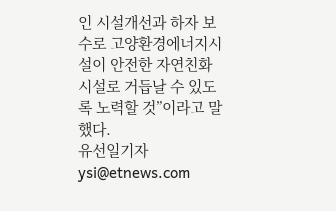인 시설개선과 하자 보수로 고양환경에너지시설이 안전한 자연친화 시설로 거듭날 수 있도록 노력할 것”이라고 말했다.
유선일기자 ysi@etnews.com